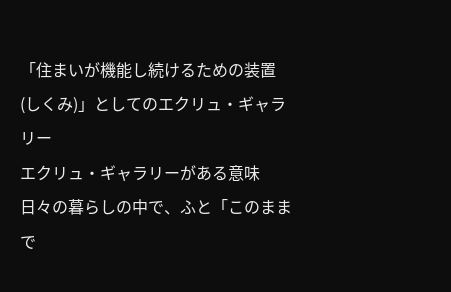「住まいが機能し続けるための装置(しくみ)」としてのエクリュ・ギャラリー
エクリュ・ギャラリーがある意味
日々の暮らしの中で、ふと「このままで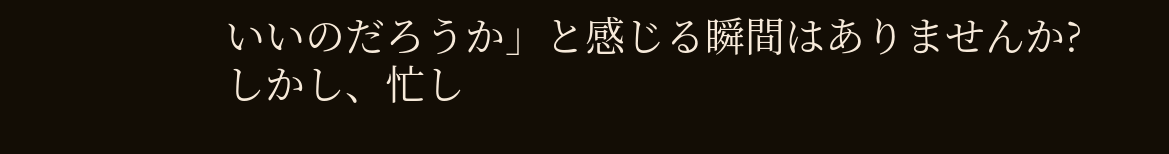いいのだろうか」と感じる瞬間はありませんか?
しかし、忙し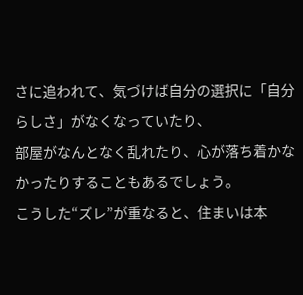さに追われて、気づけば自分の選択に「自分らしさ」がなくなっていたり、
部屋がなんとなく乱れたり、心が落ち着かなかったりすることもあるでしょう。
こうした“ズレ”が重なると、住まいは本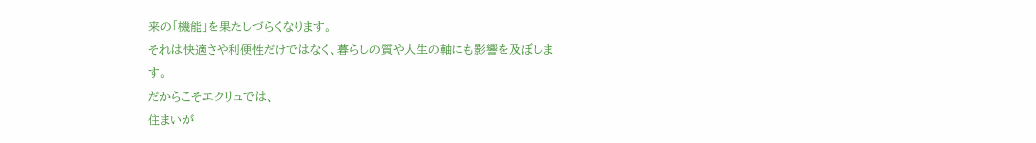来の「機能」を果たしづらくなります。
それは快適さや利便性だけではなく、暮らしの質や人生の軸にも影響を及ぼします。
だからこそエクリュでは、
住まいが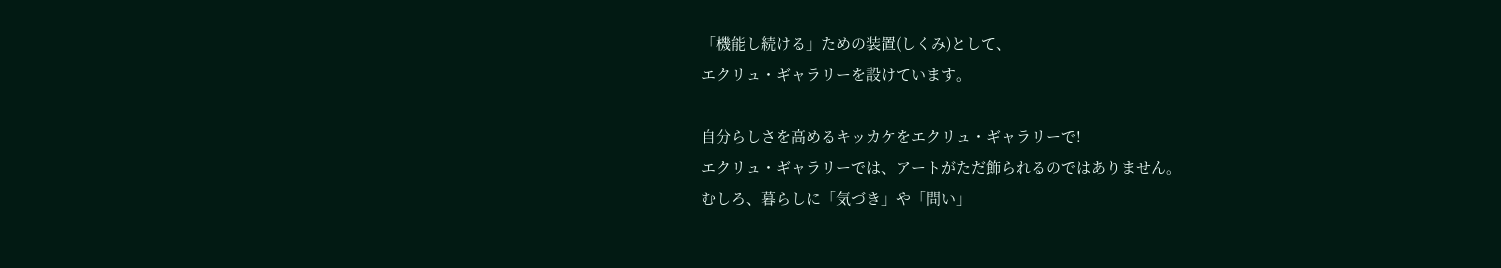「機能し続ける」ための装置(しくみ)として、
エクリュ・ギャラリーを設けています。

自分らしさを高めるキッカケをエクリュ・ギャラリーで!
エクリュ・ギャラリーでは、アートがただ飾られるのではありません。
むしろ、暮らしに「気づき」や「問い」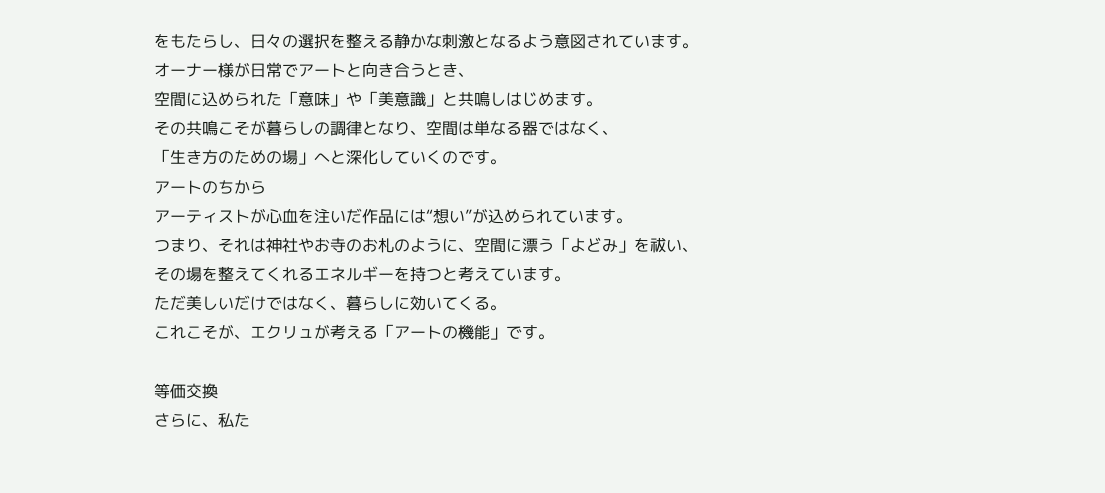をもたらし、日々の選択を整える静かな刺激となるよう意図されています。
オーナー様が日常でアートと向き合うとき、
空間に込められた「意味」や「美意識」と共鳴しはじめます。
その共鳴こそが暮らしの調律となり、空間は単なる器ではなく、
「生き方のための場」へと深化していくのです。
アートのちから
アーティストが心血を注いだ作品には“想い”が込められています。
つまり、それは神社やお寺のお札のように、空間に漂う「よどみ」を祓い、
その場を整えてくれるエネルギーを持つと考えています。
ただ美しいだけではなく、暮らしに効いてくる。
これこそが、エクリュが考える「アートの機能」です。

等価交換
さらに、私た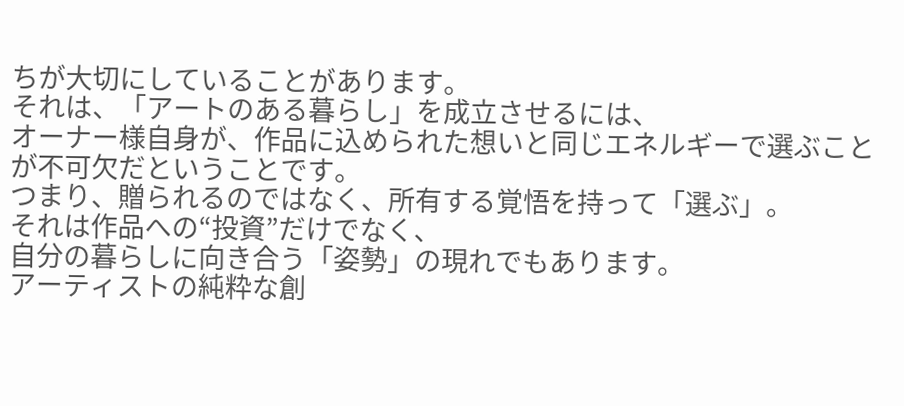ちが大切にしていることがあります。
それは、「アートのある暮らし」を成立させるには、
オーナー様自身が、作品に込められた想いと同じエネルギーで選ぶことが不可欠だということです。
つまり、贈られるのではなく、所有する覚悟を持って「選ぶ」。
それは作品への“投資”だけでなく、
自分の暮らしに向き合う「姿勢」の現れでもあります。
アーティストの純粋な創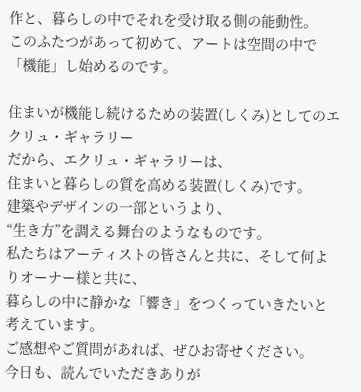作と、暮らしの中でそれを受け取る側の能動性。
このふたつがあって初めて、アートは空間の中で「機能」し始めるのです。

住まいが機能し続けるための装置(しくみ)としてのエクリュ・ギャラリー
だから、エクリュ・ギャラリーは、
住まいと暮らしの質を高める装置(しくみ)です。
建築やデザインの一部というより、
“生き方”を調える舞台のようなものです。
私たちはアーティストの皆さんと共に、そして何よりオーナー様と共に、
暮らしの中に静かな「響き」をつくっていきたいと考えています。
ご感想やご質問があれば、ぜひお寄せください。
今日も、読んでいただきありが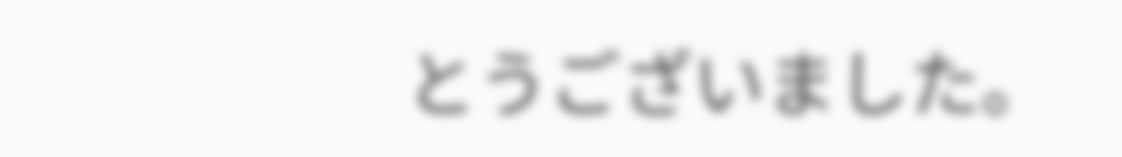とうございました。